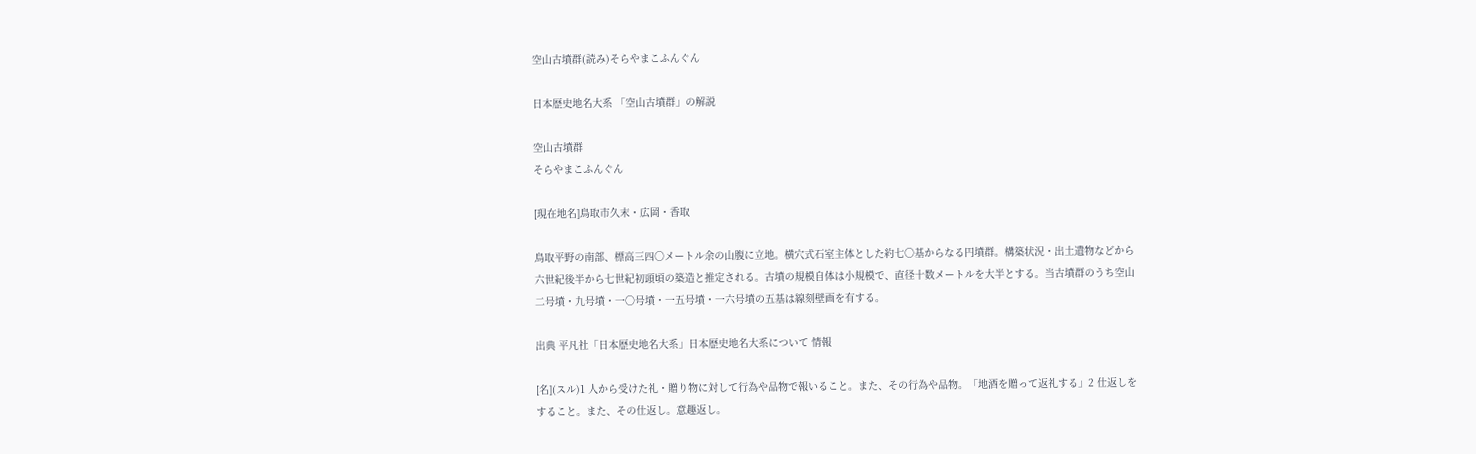空山古墳群(読み)そらやまこふんぐん

日本歴史地名大系 「空山古墳群」の解説

空山古墳群
そらやまこふんぐん

[現在地名]鳥取市久末・広岡・香取

鳥取平野の南部、標高三四〇メートル余の山腹に立地。横穴式石室主体とした約七〇基からなる円墳群。構築状況・出土遺物などから六世紀後半から七世紀初頭頃の築造と推定される。古墳の規模自体は小規模で、直径十数メートルを大半とする。当古墳群のうち空山二号墳・九号墳・一〇号墳・一五号墳・一六号墳の五基は線刻壁画を有する。

出典 平凡社「日本歴史地名大系」日本歴史地名大系について 情報

[名](スル)1 人から受けた礼・贈り物に対して行為や品物で報いること。また、その行為や品物。「地酒を贈って返礼する」2 仕返しをすること。また、その仕返し。意趣返し。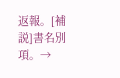返報。[補説]書名別項。→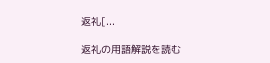返礼[...

返礼の用語解説を読む